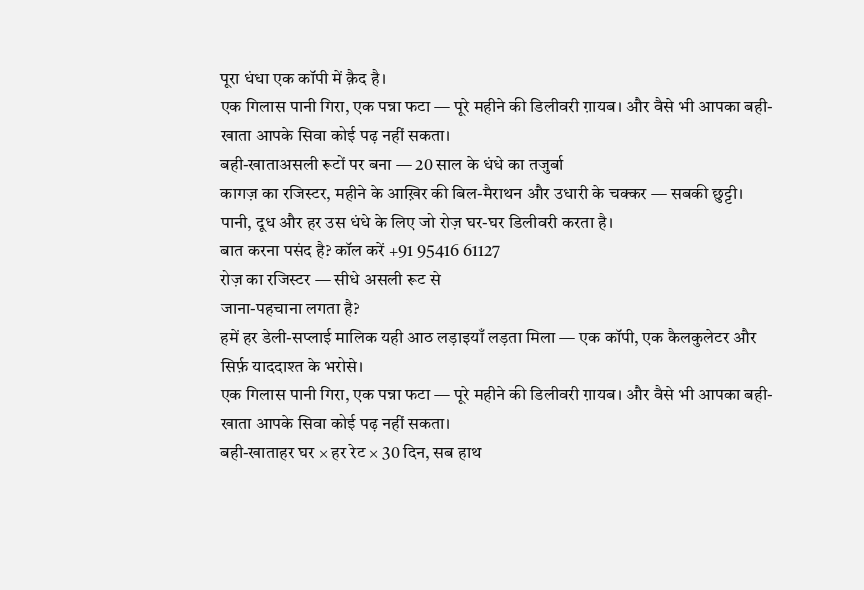पूरा धंधा एक कॉपी में क़ैद है।
एक गिलास पानी गिरा, एक पन्ना फटा — पूरे महीने की डिलीवरी ग़ायब। और वैसे भी आपका बही-खाता आपके सिवा कोई पढ़ नहीं सकता।
बही-खाताअसली रूटों पर बना — 20 साल के धंधे का तजुर्बा
कागज़ का रजिस्टर, महीने के आख़िर की बिल-मैराथन और उधारी के चक्कर — सबकी छुट्टी। पानी, दूध और हर उस धंधे के लिए जो रोज़ घर-घर डिलीवरी करता है।
बात करना पसंद है? कॉल करें +91 95416 61127
रोज़ का रजिस्टर — सीधे असली रूट से
जाना-पहचाना लगता है?
हमें हर डेली-सप्लाई मालिक यही आठ लड़ाइयाँ लड़ता मिला — एक कॉपी, एक कैलकुलेटर और सिर्फ़ याददाश्त के भरोसे।
एक गिलास पानी गिरा, एक पन्ना फटा — पूरे महीने की डिलीवरी ग़ायब। और वैसे भी आपका बही-खाता आपके सिवा कोई पढ़ नहीं सकता।
बही-खाताहर घर × हर रेट × 30 दिन, सब हाथ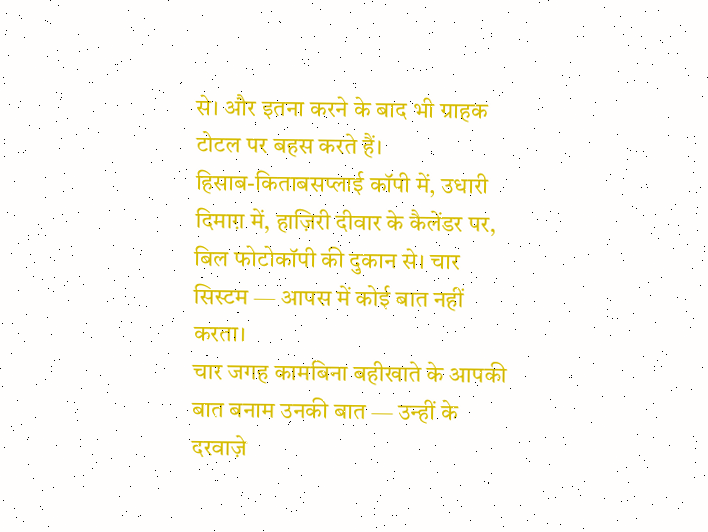से। और इतना करने के बाद भी ग्राहक टोटल पर बहस करते हैं।
हिसाब-किताबसप्लाई कॉपी में, उधारी दिमाग़ में, हाज़िरी दीवार के कैलेंडर पर, बिल फोटोकॉपी की दुकान से। चार सिस्टम — आपस में कोई बात नहीं करता।
चार जगह कामबिना बहीखाते के आपकी बात बनाम उनकी बात — उन्हीं के दरवाज़े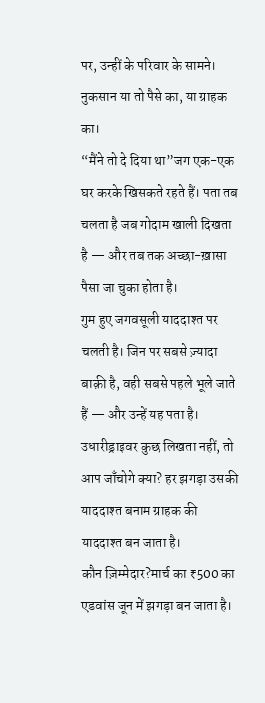पर, उन्हीं के परिवार के सामने। नुकसान या तो पैसे का, या ग्राहक का।
“मैंने तो दे दिया था”जग एक-एक घर करके खिसकते रहते हैं। पता तब चलता है जब गोदाम खाली दिखता है — और तब तक अच्छा-ख़ासा पैसा जा चुका होता है।
गुम हुए जगवसूली याददाश्त पर चलती है। जिन पर सबसे ज़्यादा बाक़ी है, वही सबसे पहले भूले जाते हैं — और उन्हें यह पता है।
उधारीड्राइवर कुछ लिखता नहीं, तो आप जाँचोगे क्या? हर झगड़ा उसकी याददाश्त बनाम ग्राहक की याददाश्त बन जाता है।
कौन ज़िम्मेदार?मार्च का ₹500 का एडवांस जून में झगड़ा बन जाता है।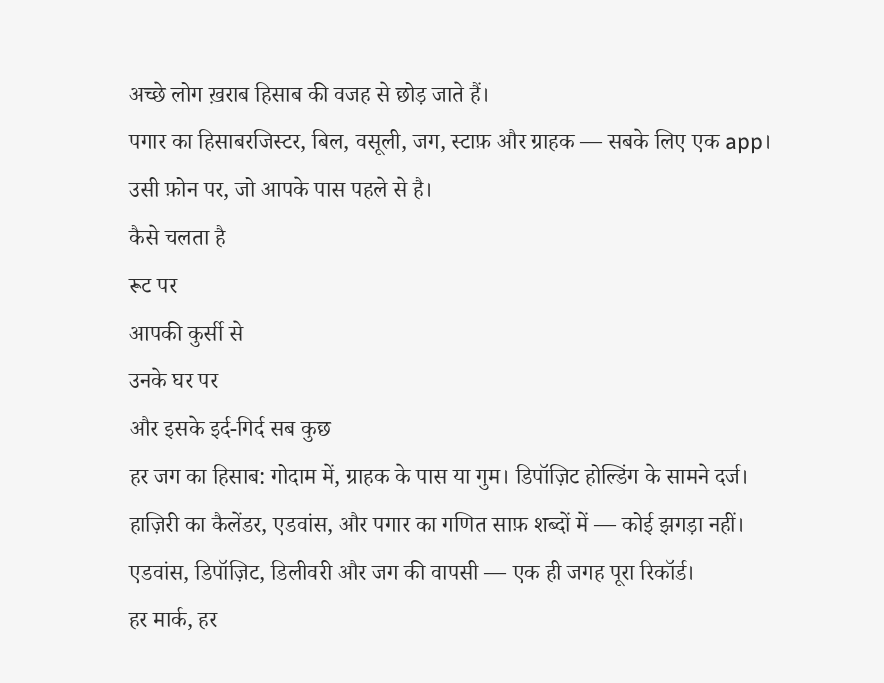अच्छे लोग ख़राब हिसाब की वजह से छोड़ जाते हैं।
पगार का हिसाबरजिस्टर, बिल, वसूली, जग, स्टाफ़ और ग्राहक — सबके लिए एक app। उसी फ़ोन पर, जो आपके पास पहले से है।
कैसे चलता है
रूट पर
आपकी कुर्सी से
उनके घर पर
और इसके इर्द-गिर्द सब कुछ
हर जग का हिसाब: गोदाम में, ग्राहक के पास या गुम। डिपॉज़िट होल्डिंग के सामने दर्ज।
हाज़िरी का कैलेंडर, एडवांस, और पगार का गणित साफ़ शब्दों में — कोई झगड़ा नहीं।
एडवांस, डिपॉज़िट, डिलीवरी और जग की वापसी — एक ही जगह पूरा रिकॉर्ड।
हर मार्क, हर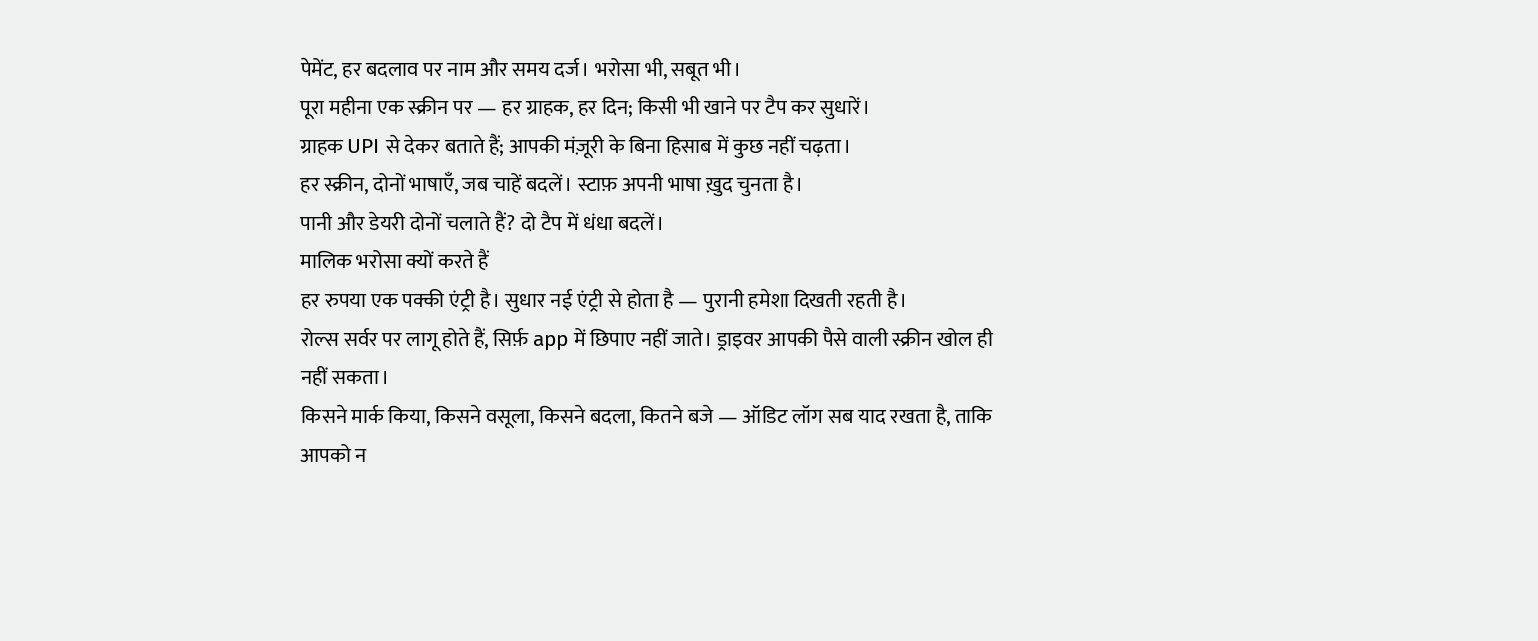पेमेंट, हर बदलाव पर नाम और समय दर्ज। भरोसा भी, सबूत भी।
पूरा महीना एक स्क्रीन पर — हर ग्राहक, हर दिन; किसी भी खाने पर टैप कर सुधारें।
ग्राहक UPI से देकर बताते हैं; आपकी मंज़ूरी के बिना हिसाब में कुछ नहीं चढ़ता।
हर स्क्रीन, दोनों भाषाएँ, जब चाहें बदलें। स्टाफ़ अपनी भाषा ख़ुद चुनता है।
पानी और डेयरी दोनों चलाते हैं? दो टैप में धंधा बदलें।
मालिक भरोसा क्यों करते हैं
हर रुपया एक पक्की एंट्री है। सुधार नई एंट्री से होता है — पुरानी हमेशा दिखती रहती है।
रोल्स सर्वर पर लागू होते हैं, सिर्फ़ app में छिपाए नहीं जाते। ड्राइवर आपकी पैसे वाली स्क्रीन खोल ही नहीं सकता।
किसने मार्क किया, किसने वसूला, किसने बदला, कितने बजे — ऑडिट लॉग सब याद रखता है, ताकि आपको न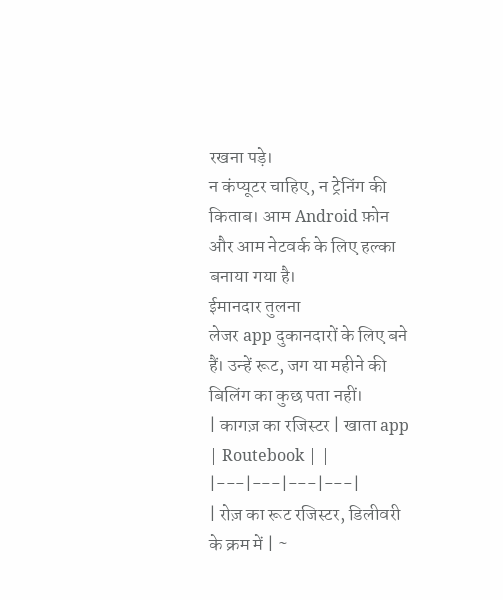रखना पड़े।
न कंप्यूटर चाहिए, न ट्रेनिंग की किताब। आम Android फ़ोन और आम नेटवर्क के लिए हल्का बनाया गया है।
ईमानदार तुलना
लेजर app दुकानदारों के लिए बने हैं। उन्हें रूट, जग या महीने की बिलिंग का कुछ पता नहीं।
| कागज़ का रजिस्टर | खाता app | Routebook | |
|---|---|---|---|
| रोज़ का रूट रजिस्टर, डिलीवरी के क्रम में | ~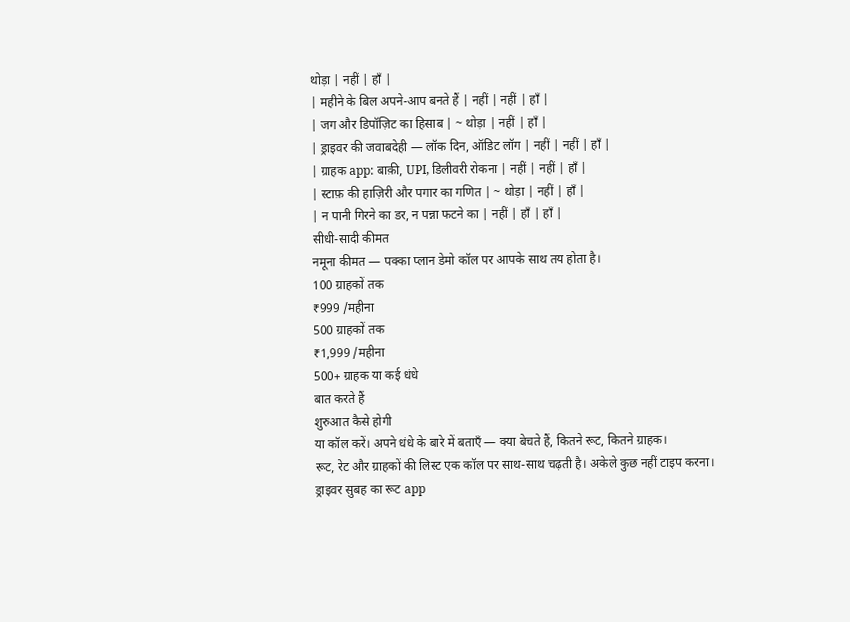थोड़ा | नहीं | हाँ |
| महीने के बिल अपने-आप बनते हैं | नहीं | नहीं | हाँ |
| जग और डिपॉज़िट का हिसाब | ~ थोड़ा | नहीं | हाँ |
| ड्राइवर की जवाबदेही — लॉक दिन, ऑडिट लॉग | नहीं | नहीं | हाँ |
| ग्राहक app: बाक़ी, UPI, डिलीवरी रोकना | नहीं | नहीं | हाँ |
| स्टाफ़ की हाज़िरी और पगार का गणित | ~ थोड़ा | नहीं | हाँ |
| न पानी गिरने का डर, न पन्ना फटने का | नहीं | हाँ | हाँ |
सीधी-सादी कीमत
नमूना कीमत — पक्का प्लान डेमो कॉल पर आपके साथ तय होता है।
100 ग्राहकों तक
₹999 /महीना
500 ग्राहकों तक
₹1,999 /महीना
500+ ग्राहक या कई धंधे
बात करते हैं
शुरुआत कैसे होगी
या कॉल करें। अपने धंधे के बारे में बताएँ — क्या बेचते हैं, कितने रूट, कितने ग्राहक।
रूट, रेट और ग्राहकों की लिस्ट एक कॉल पर साथ-साथ चढ़ती है। अकेले कुछ नहीं टाइप करना।
ड्राइवर सुबह का रूट app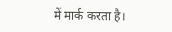में मार्क करता है।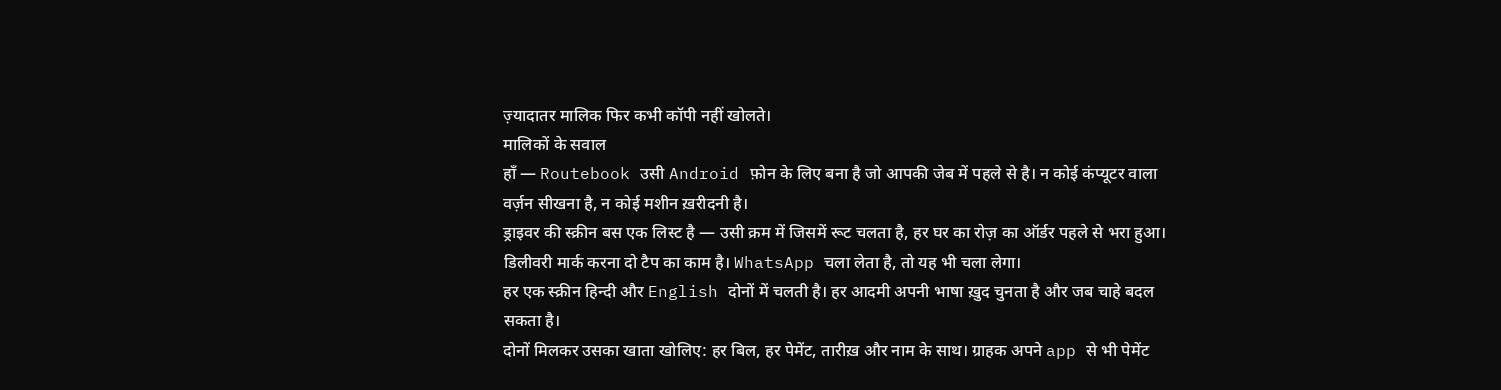ज़्यादातर मालिक फिर कभी कॉपी नहीं खोलते।
मालिकों के सवाल
हाँ — Routebook उसी Android फ़ोन के लिए बना है जो आपकी जेब में पहले से है। न कोई कंप्यूटर वाला वर्ज़न सीखना है, न कोई मशीन ख़रीदनी है।
ड्राइवर की स्क्रीन बस एक लिस्ट है — उसी क्रम में जिसमें रूट चलता है, हर घर का रोज़ का ऑर्डर पहले से भरा हुआ। डिलीवरी मार्क करना दो टैप का काम है। WhatsApp चला लेता है, तो यह भी चला लेगा।
हर एक स्क्रीन हिन्दी और English दोनों में चलती है। हर आदमी अपनी भाषा ख़ुद चुनता है और जब चाहे बदल सकता है।
दोनों मिलकर उसका खाता खोलिए: हर बिल, हर पेमेंट, तारीख़ और नाम के साथ। ग्राहक अपने app से भी पेमेंट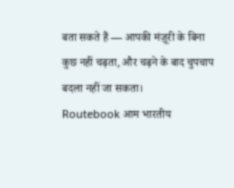बता सकते हैं — आपकी मंज़ूरी के बिना कुछ नहीं चढ़ता, और चढ़ने के बाद चुपचाप बदला नहीं जा सकता।
Routebook आम भारतीय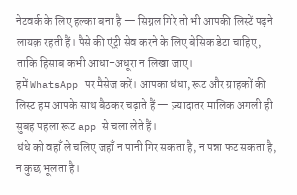नेटवर्क के लिए हल्का बना है — सिग्नल गिरे तो भी आपकी लिस्टें पढ़ने लायक़ रहती हैं। पैसे की एंट्री सेव करने के लिए बेसिक डेटा चाहिए, ताकि हिसाब कभी आधा-अधूरा न लिखा जाए।
हमें WhatsApp पर मैसेज करें। आपका धंधा, रूट और ग्राहकों की लिस्ट हम आपके साथ बैठकर चढ़ाते हैं — ज़्यादातर मालिक अगली ही सुबह पहला रूट app से चला लेते हैं।
धंधे को वहाँ ले चलिए जहाँ न पानी गिर सकता है, न पन्ना फट सकता है, न कुछ भूलता है।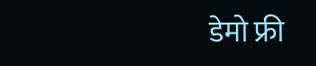डेमो फ्री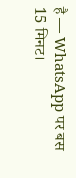है — WhatsApp पर बस 15 मिनट।